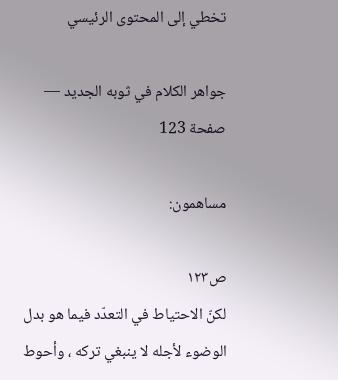تخطي إلى المحتوى الرئيسي

جواهر الكلام في ثوبه الجديد — صفحة 123

مساهمون:

ص١٢٣
لكنّ الاحتياط في التعدّد فيما هو بدل الوضوء لأجله لا ينبغي تركه ، وأحوط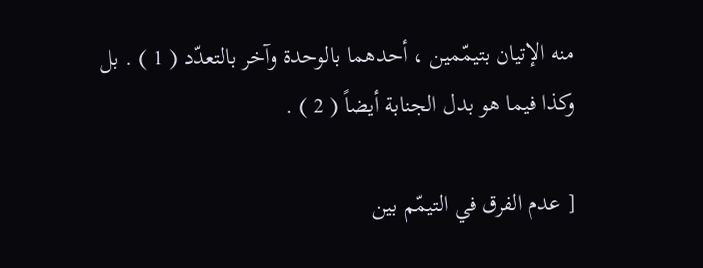منه الإتيان بتيمّمين ، أحدهما بالوحدة وآخر بالتعدّد ( 1 ) . بل وكذا فيما هو بدل الجنابة أيضاً ( 2 ) .

[ عدم الفرق في التيمّم بين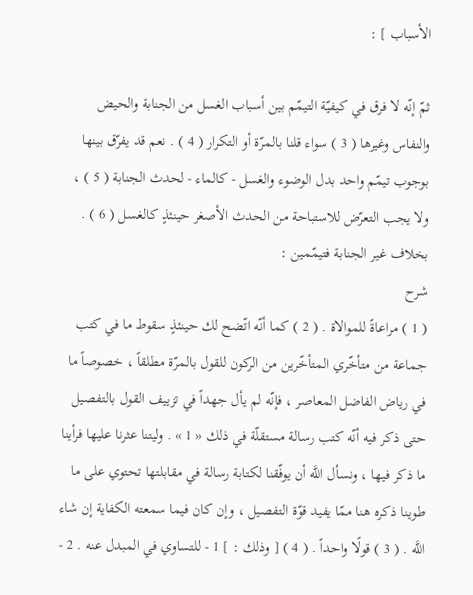الأسباب ] :

ثمّ إنّه لا فرق في كيفيّة التيمّم بين أسباب الغسل من الجنابة والحيض والنفاس وغيرها ( 3 ) سواء قلنا بالمرّة أو التكرار ( 4 ) . نعم قد يفرّق بينها بوجوب تيمّم واحد بدل الوضوء والغسل - كالماء - لحدث الجنابة ( 5 ) ، ولا يجب التعرّض للاستباحة من الحدث الأصغر حينئذٍ كالغسل ( 6 ) . بخلاف غير الجنابة فتيمّمين :
شرح
( 1 ) مراعاةً للموالاة . ( 2 ) كما أنّه اتّضح لك حينئذٍ سقوط ما في كتب جماعة من متأخّري المتأخّرين من الركون للقول بالمرّة مطلقاً ، خصوصاً ما في رياض الفاضل المعاصر ، فإنّه لم يأل جهداً في تزييف القول بالتفصيل حتى ذكر فيه أنّه كتب رسالة مستقلّة في ذلك « 1 » . وليتنا عثرنا عليها فرأينا ما ذكر فيها ، ونسأل اللَّه أن يوفّقنا لكتابة رسالة في مقابلتها تحتوي على ما طوينا ذكره هنا ممّا يفيد قوّة التفصيل ، وإن كان فيما سمعته الكفاية إن شاء اللَّه . ( 3 ) قولًا واحداً . ( 4 ) [ وذلك : ] 1 - للتساوي في المبدل عنه . 2 -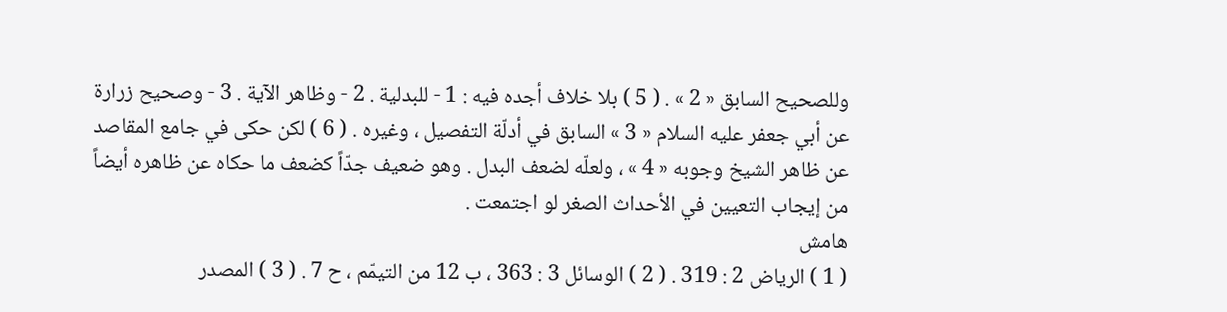وللصحيح السابق « 2 » . ( 5 ) بلا خلاف أجده فيه : 1 - للبدلية . 2 - وظاهر الآية . 3 - وصحيح زرارة عن أبي جعفر عليه السلام « 3 » السابق في أدلّة التفصيل ، وغيره . ( 6 ) لكن حكى في جامع المقاصد عن ظاهر الشيخ وجوبه « 4 » ، ولعلّه لضعف البدل . وهو ضعيف جدّاً كضعف ما حكاه عن ظاهره أيضاً من إيجاب التعيين في الأحداث الصغر لو اجتمعت .
هامش
( 1 ) الرياض 2 : 319 . ( 2 ) الوسائل 3 : 363 ، ب 12 من التيمّم ، ح 7 . ( 3 ) المصدر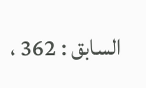السابق : 362 ،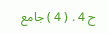ح 4 . ( 4 ) جامع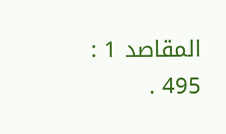المقاصد 1 : 495 .